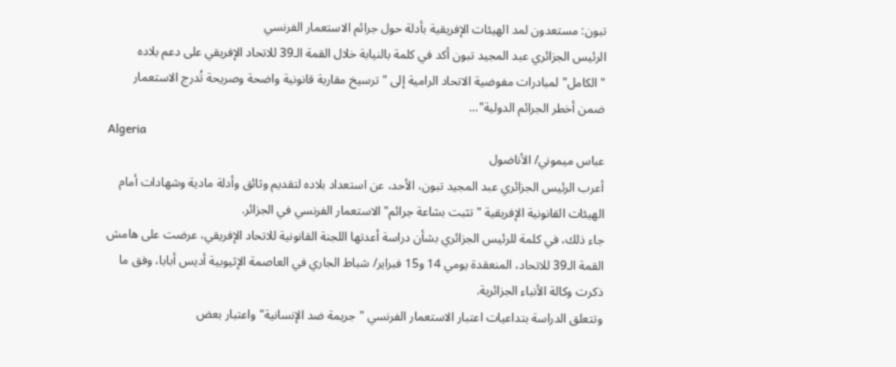تبون: مستعدون لمد الهيئات الإفريقية بأدلة حول جرائم الاستعمار الفرنسي
الرئيس الجزائري عبد المجيد تبون أكد في كلمة بالنيابة خلال القمة الـ39 للاتحاد الإفريقي على دعم بلاده "الكامل" لمبادرات مفوضية الاتحاد الرامية إلى "ترسيخ مقاربة قانونية واضحة وصريحة تُدرج الاستعمار ضمن أخطر الجرائم الدولية"...
Algeria
عباس ميموني/ الأناضول
أعرب الرئيس الجزائري عبد المجيد تبون، الأحد، عن استعداد بلاده لتقديم وثائق وأدلة مادية وشهادات أمام الهيئات القانونية الإفريقية "تثبت بشاعة جرائم" الاستعمار الفرنسي في الجزائر.
جاء ذلك، في كلمة للرئيس الجزائري بشأن دراسة أعدتها اللجنة القانونية للاتحاد الإفريقي، عرضت على هامش القمة الـ39 للاتحاد، المنعقدة يومي 14 و15 فبراير/ شباط الجاري في العاصمة الإثيوبية أديس أبابا، وفق ما ذكرت وكالة الأنباء الجزائرية.
وتتعلق الدراسة بتداعيات اعتبار الاستعمار الفرنسي "جريمة ضد الإنسانية" واعتبار بعض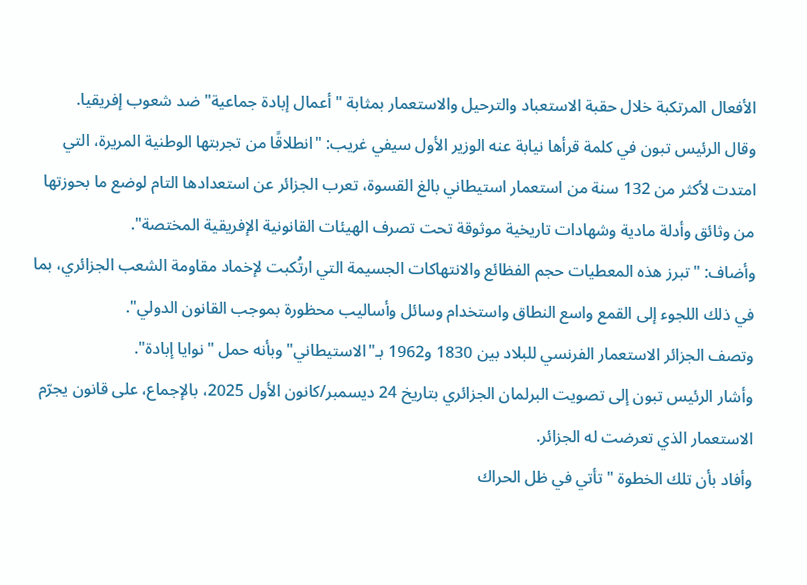الأفعال المرتكبة خلال حقبة الاستعباد والترحيل والاستعمار بمثابة "أعمال إبادة جماعية" ضد شعوب إفريقيا.
وقال الرئيس تبون في كلمة قرأها نيابة عنه الوزير الأول سيفي غريب: "انطلاقًا من تجربتها الوطنية المريرة، التي امتدت لأكثر من 132 سنة من استعمار استيطاني بالغ القسوة، تعرب الجزائر عن استعدادها التام لوضع ما بحوزتها من وثائق وأدلة مادية وشهادات تاريخية موثوقة تحت تصرف الهيئات القانونية الإفريقية المختصة".
وأضاف: "تبرز هذه المعطيات حجم الفظائع والانتهاكات الجسيمة التي ارتُكبت لإخماد مقاومة الشعب الجزائري، بما في ذلك اللجوء إلى القمع واسع النطاق واستخدام وسائل وأساليب محظورة بموجب القانون الدولي".
وتصف الجزائر الاستعمار الفرنسي للبلاد بين 1830 و1962 بـ"الاستيطاني" وبأنه حمل "نوايا إبادة".
وأشار الرئيس تبون إلى تصويت البرلمان الجزائري بتاريخ 24 ديسمبر/كانون الأول 2025، بالإجماع، على قانون يجرّم الاستعمار الذي تعرضت له الجزائر.
وأفاد بأن تلك الخطوة "تأتي في ظل الحراك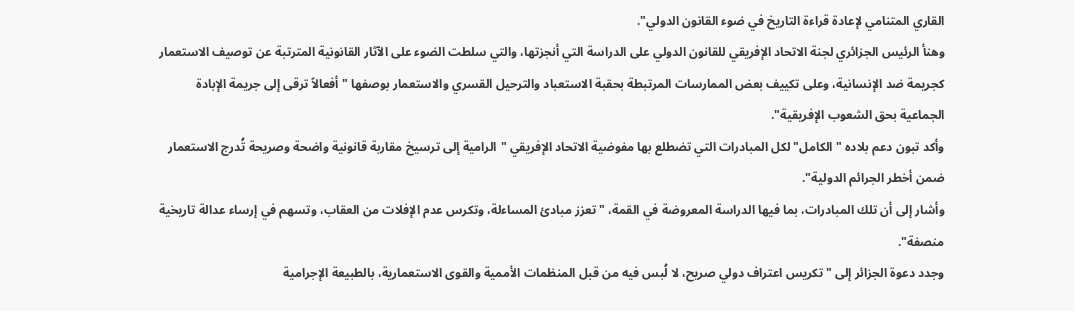القاري المتنامي لإعادة قراءة التاريخ في ضوء القانون الدولي".
وهنأ الرئيس الجزائري لجنة الاتحاد الإفريقي للقانون الدولي على الدراسة التي أنجزتها، والتي سلطت الضوء على الآثار القانونية المترتبة عن توصيف الاستعمار كجريمة ضد الإنسانية، وعلى تكييف بعض الممارسات المرتبطة بحقبة الاستعباد والترحيل القسري والاستعمار بوصفها "أفعالاً ترقى إلى جريمة الإبادة الجماعية بحق الشعوب الإفريقية".
وأكد تبون دعم بلاده "الكامل" لكل المبادرات التي تضطلع بها مفوضية الاتحاد الإفريقي "الرامية إلى ترسيخ مقاربة قانونية واضحة وصريحة تُدرج الاستعمار ضمن أخطر الجرائم الدولية".
وأشار إلى أن تلك المبادرات، بما فيها الدراسة المعروضة في القمة، "تعزز مبادئ المساءلة، وتكرس عدم الإفلات من العقاب، وتسهم في إرساء عدالة تاريخية منصفة".
وجدد دعوة الجزائر إلى "تكريس اعتراف دولي صريح، لا لُبس فيه من قبل المنظمات الأممية والقوى الاستعمارية، بالطبيعة الإجرامية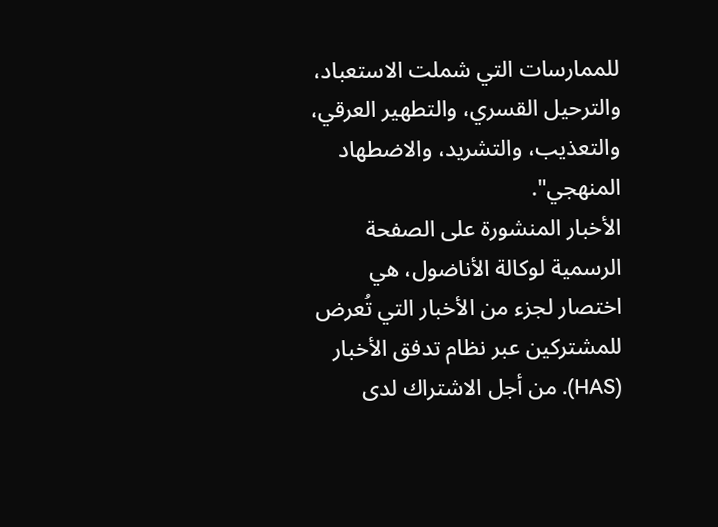للممارسات التي شملت الاستعباد، والترحيل القسري، والتطهير العرقي، والتعذيب، والتشريد، والاضطهاد المنهجي".
الأخبار المنشورة على الصفحة الرسمية لوكالة الأناضول، هي اختصار لجزء من الأخبار التي تُعرض للمشتركين عبر نظام تدفق الأخبار (HAS). من أجل الاشتراك لدى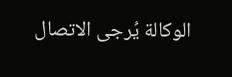الوكالة يُرجى الاتصال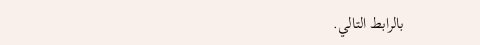بالرابط التالي.